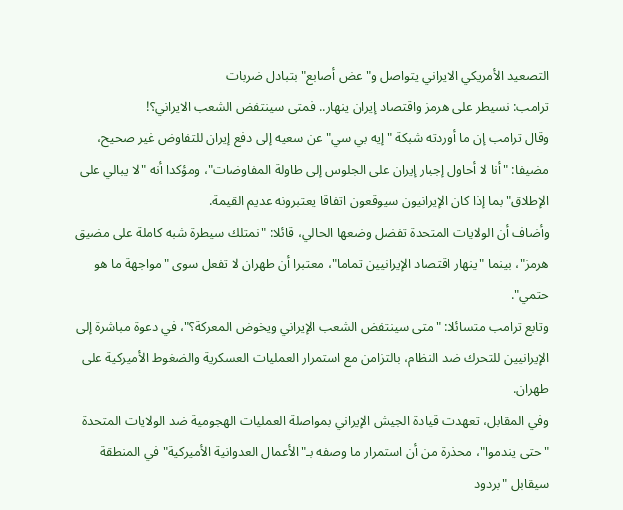التصعيد الأمريكي الايراني يتواصل و"عض أصابع" بتبادل ضربات
ترامب: نسيطر على هرمز واقتصاد إيران ينهار.. فمتى سينتفض الشعب الايراني؟!
وقال ترامب إن ما أوردته شبكة "إيه بي سي" عن سعيه إلى دفع إيران للتفاوض غير صحيح، مضيفا: "أنا لا أحاول إجبار إيران على الجلوس إلى طاولة المفاوضات"، ومؤكدا أنه "لا يبالي على الإطلاق" بما إذا كان الإيرانيون سيوقعون اتفاقا يعتبرونه عديم القيمة.
وأضاف أن الولايات المتحدة تفضل وضعها الحالي، قائلا: "نمتلك سيطرة شبه كاملة على مضيق هرمز"، بينما "ينهار اقتصاد الإيرانيين تماما"، معتبرا أن طهران لا تفعل سوى "مواجهة ما هو حتمي".
وتابع ترامب متسائلا: "متى سينتفض الشعب الإيراني ويخوض المعركة؟"، في دعوة مباشرة إلى الإيرانيين للتحرك ضد النظام، بالتزامن مع استمرار العمليات العسكرية والضغوط الأميركية على طهران.
وفي المقابل، تعهدت قيادة الجيش الإيراني بمواصلة العمليات الهجومية ضد الولايات المتحدة "حتى يندموا"، محذرة من أن استمرار ما وصفه بـ"الأعمال العدوانية الأميركية" في المنطقة سيقابل "بردود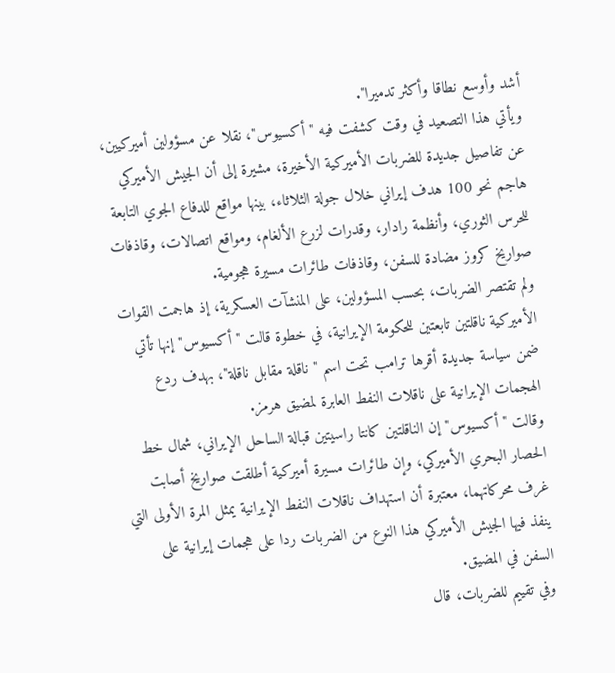أشد وأوسع نطاقا وأكثر تدميرا".
ويأتي هذا التصعيد في وقت كشفت فيه "أكسيوس"، نقلا عن مسؤولين أميركيين، عن تفاصيل جديدة للضربات الأميركية الأخيرة، مشيرة إلى أن الجيش الأميركي هاجم نحو 100 هدف إيراني خلال جولة الثلاثاء، بينها مواقع للدفاع الجوي التابعة للحرس الثوري، وأنظمة رادار، وقدرات لزرع الألغام، ومواقع اتصالات، وقاذفات صواريخ كروز مضادة للسفن، وقاذفات طائرات مسيرة هجومية.
ولم تقتصر الضربات، بحسب المسؤولين، على المنشآت العسكرية، إذ هاجمت القوات الأميركية ناقلتين تابعتين للحكومة الإيرانية، في خطوة قالت "أكسيوس" إنها تأتي ضمن سياسة جديدة أقرها ترامب تحت اسم "ناقلة مقابل ناقلة"، بهدف ردع الهجمات الإيرانية على ناقلات النفط العابرة لمضيق هرمز.
وقالت "أكسيوس" إن الناقلتين كانتا راسيتين قبالة الساحل الإيراني، شمال خط الحصار البحري الأميركي، وإن طائرات مسيرة أميركية أطلقت صواريخ أصابت غرف محركاتهما، معتبرة أن استهداف ناقلات النفط الإيرانية يمثل المرة الأولى التي ينفذ فيها الجيش الأميركي هذا النوع من الضربات ردا على هجمات إيرانية على السفن في المضيق.
وفي تقييم للضربات، قال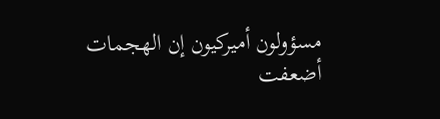مسؤولون أميركيون إن الهجمات أضعفت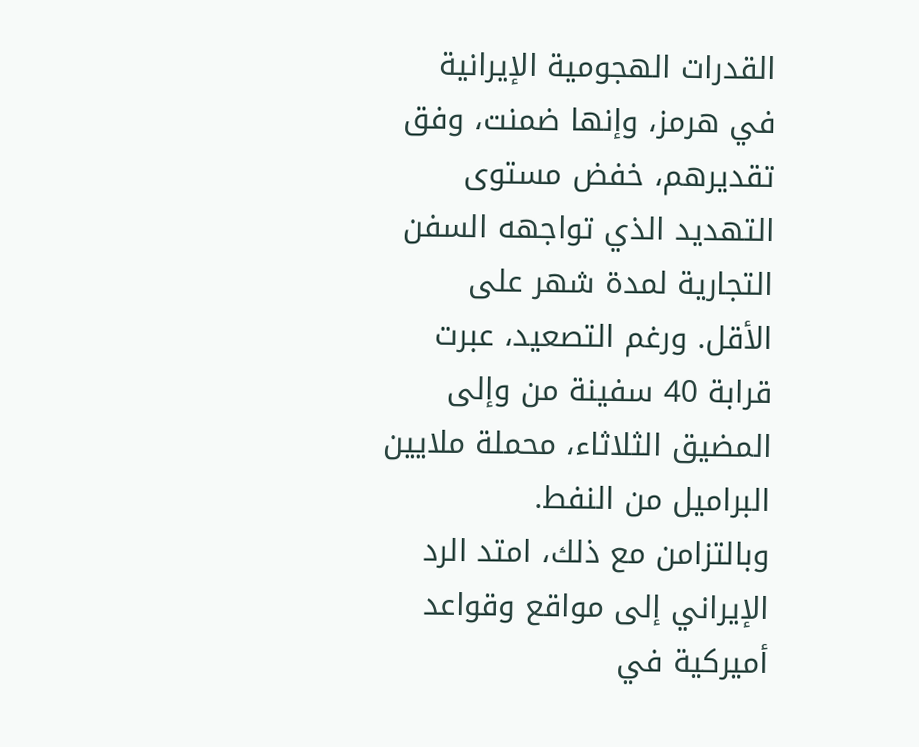القدرات الهجومية الإيرانية في هرمز، وإنها ضمنت، وفق تقديرهم، خفض مستوى التهديد الذي تواجهه السفن التجارية لمدة شهر على الأقل. ورغم التصعيد، عبرت قرابة 40 سفينة من وإلى المضيق الثلاثاء، محملة ملايين البراميل من النفط.
وبالتزامن مع ذلك، امتد الرد الإيراني إلى مواقع وقواعد أميركية في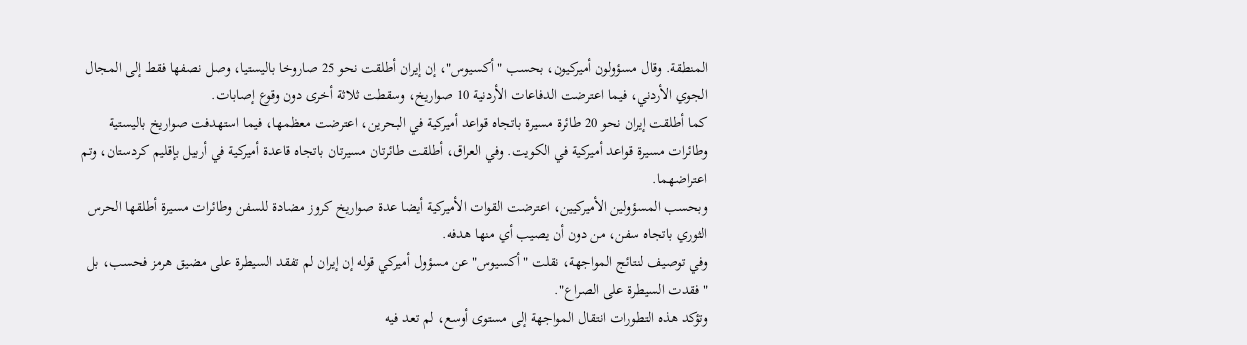المنطقة. وقال مسؤولون أميركيون، بحسب "أكسيوس"، إن إيران أطلقت نحو 25 صاروخا باليستيا، وصل نصفها فقط إلى المجال الجوي الأردني، فيما اعترضت الدفاعات الأردنية 10 صواريخ، وسقطت ثلاثة أخرى دون وقوع إصابات.
كما أطلقت إيران نحو 20 طائرة مسيرة باتجاه قواعد أميركية في البحرين، اعترضت معظمها، فيما استهدفت صواريخ باليستية وطائرات مسيرة قواعد أميركية في الكويت. وفي العراق، أطلقت طائرتان مسيرتان باتجاه قاعدة أميركية في أربيل بإقليم كردستان، وتم اعتراضهما.
وبحسب المسؤولين الأميركيين، اعترضت القوات الأميركية أيضا عدة صواريخ كروز مضادة للسفن وطائرات مسيرة أطلقها الحرس الثوري باتجاه سفن، من دون أن يصيب أي منها هدفه.
وفي توصيف لنتائج المواجهة، نقلت "أكسيوس" عن مسؤول أميركي قوله إن إيران لم تفقد السيطرة على مضيق هرمز فحسب، بل "فقدت السيطرة على الصراع".
وتؤكد هذه التطورات انتقال المواجهة إلى مستوى أوسع، لم تعد فيه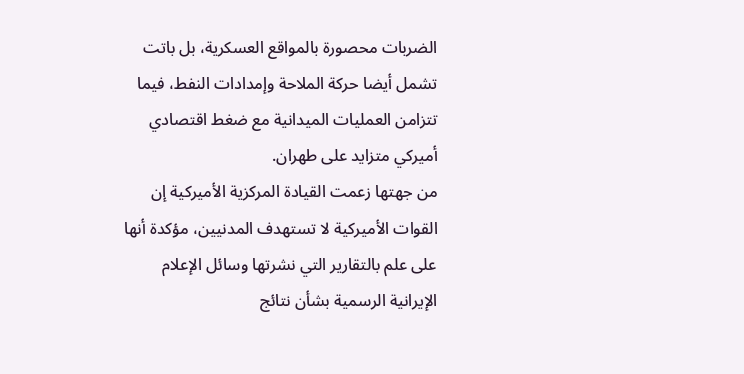الضربات محصورة بالمواقع العسكرية، بل باتت تشمل أيضا حركة الملاحة وإمدادات النفط، فيما تتزامن العمليات الميدانية مع ضغط اقتصادي أميركي متزايد على طهران.
من جهتها زعمت القيادة المركزية الأميركية إن القوات الأميركية لا تستهدف المدنيين، مؤكدة أنها على علم بالتقارير التي نشرتها وسائل الإعلام الإيرانية الرسمية بشأن نتائج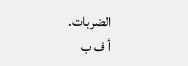الضربات.
أ ف ب